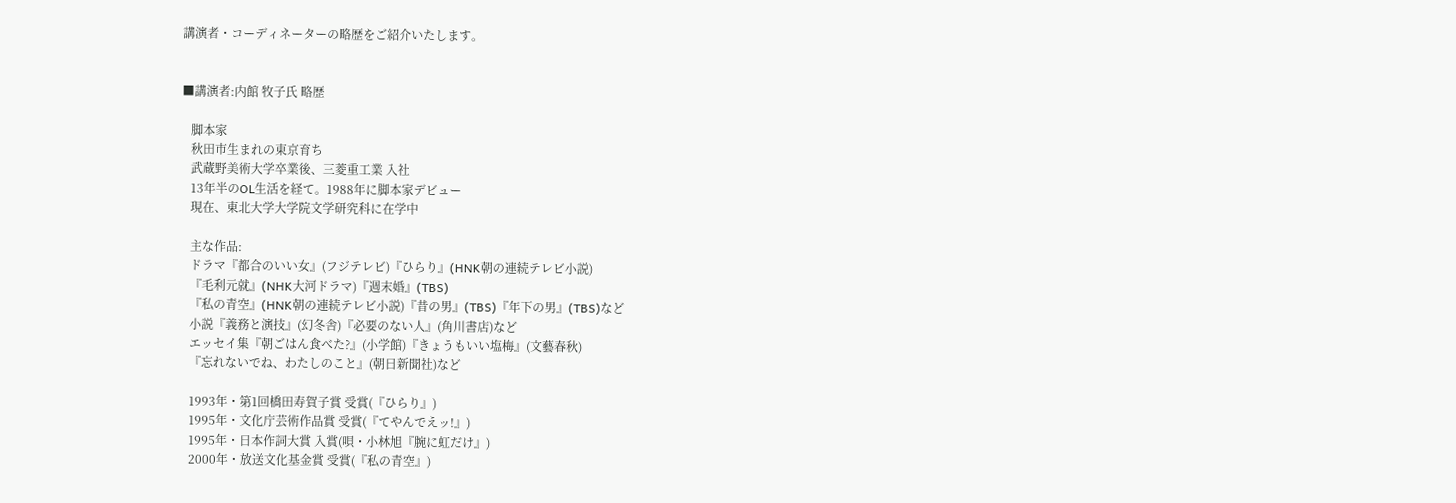講演者・コーディネーターの略歴をご紹介いたします。


■講演者:内館 牧子氏 略歴

   脚本家
   秋田市生まれの東京育ち
   武蔵野美術大学卒業後、三菱重工業 入社
   13年半のOL生活を経て。1988年に脚本家デビュー
   現在、東北大学大学院文学研究科に在学中

   主な作品:
   ドラマ『都合のいい女』(フジテレビ)『ひらり』(HNK朝の連続テレビ小説)
   『毛利元就』(NHK大河ドラマ)『週末婚』(TBS)
   『私の青空』(HNK朝の連続テレビ小説)『昔の男』(TBS)『年下の男』(TBS)など
   小説『義務と演技』(幻冬舎)『必要のない人』(角川書店)など
   エッセイ集『朝ごはん食べた?』(小学館)『きょうもいい塩梅』(文藝春秋)
   『忘れないでね、わたしのこと』(朝日新聞社)など

   1993年・第1回橋田寿賀子賞 受賞(『ひらり』)
   1995年・文化庁芸術作品賞 受賞(『てやんでえッ!』)
   1995年・日本作詞大賞 入賞(唄・小林旭『腕に虹だけ』)
   2000年・放送文化基金賞 受賞(『私の青空』)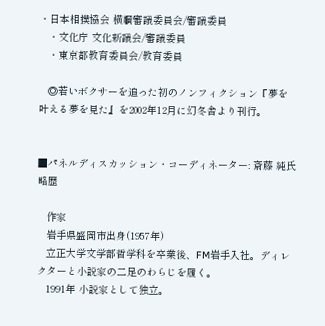・日本相撲協会 横綱審議委員会/審議委員
   ・文化庁 文化新議会/審議委員
   ・東京都教育委員会/教育委員

   ◎若いボクサーを追った初のノンフィクション『夢を叶える夢を見た』を2002年12月に幻冬舎より刊行。


■パネルディスカッション・コーディネーター: 斎藤 純氏 略歴

   作家
   岩手県盛岡市出身(1957年)
   立正大学文学部哲学科を卒業後、FM岩手入社。ディレクターと小説家の二足のわらじを履く。
   1991年 小説家として独立。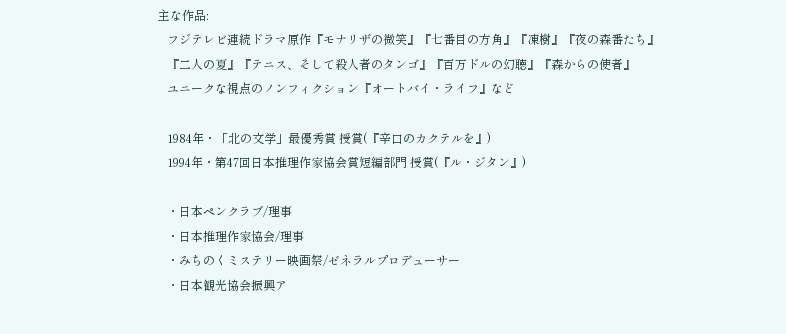主な作品:
   フジテレビ連続ドラマ原作『モナリザの微笑』『七番目の方角』『凍樹』『夜の森番たち』
   『二人の夏』『テニス、そして殺人者のタンゴ』『百万ドルの幻聴』『森からの使者』
   ユニークな視点のノンフィクション『オートバイ・ライフ』など

   1984年・「北の文学」最優秀賞 授賞(『辛口のカクテルを』)
   1994年・第47回日本推理作家協会賞短編部門 授賞(『ル・ジタン』)

   ・日本ペンクラブ/理事
   ・日本推理作家協会/理事
   ・みちのくミステリー映画祭/ゼネラルプロデューサー
   ・日本観光協会振興ア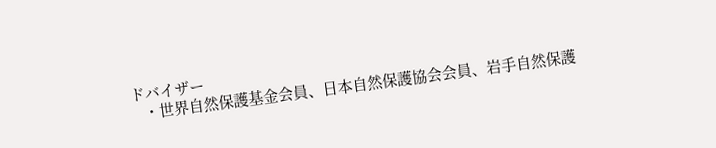ドバイザー
   ・世界自然保護基金会員、日本自然保護協会会員、岩手自然保護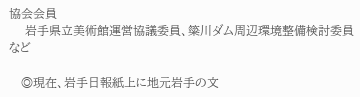協会会員
    岩手県立美術館運営協議委員、簗川ダム周辺環境整備検討委員など

   ◎現在、岩手日報紙上に地元岩手の文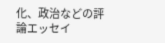化、政治などの評論エッセイ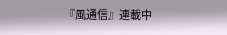『風通信』連載中